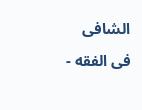الشافی فی الفقه -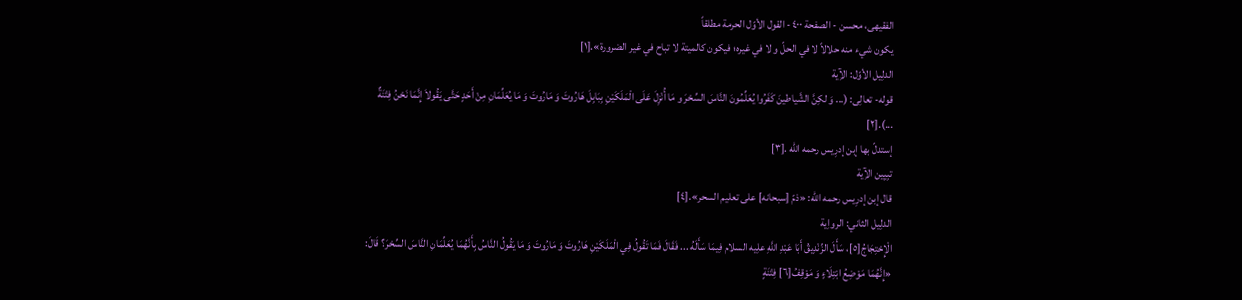الفقیهی، محسن - الصفحة ٤٠٠ - القول الأوّل الحرمة مطلقاً
يكون شيء منه حلالاً لا في الحلّ و لا في غيره؛ فيكون كالميتة لا تباح في غير الضرورة».[١]
الدلِیل الأوّل: الآِیة
قوله- تعالِی: (... وَ لكِنَّ الشَّياطينَ كَفَرُوا يُعَلِّمُونَ النَّاسَ السِّحْرَ و مَا أُنْزِلَ عَلَى الْمَلَكَيْنِ بِبَابِلَ هَارُوتَ وَ مَارُوتَ وَ مَا يُعَلِّمَانِ مِنْ أَحَدٍ حَتَّى يَقُولاَ إِنَّمَا نَحْنُ فِتْنَةٌ ...).[٢]
إستدلّ بها إبن إدرِیس رحمه الله .[٣]
تبِیِین الآِیة
قال إبن إدرِیس رحمه الله: «ذمّ [سبحانه] على تعليم السحر».[٤]
الدلِیل الثاني: الرواِیة
الْإِحْتِجَاجُ[٥]، سَأَلَ الزِّنْدِيقُ أَبَا عَبْدِ اللَّهِ علِیه السلام فِيمَا سَأَلَهُ ... فَقَالَ فَمَا تَقُولُ فِي الْمَلَكَيْنِ هَارُوتَ وَ مَارُوتَ وَ مَا يَقُولُ النَّاسُ بِأَنَّهُمَا يُعَلِّمَانِ النَّاسَ السِّحْرَ؟ قَالَ: «إِنَّهُمَا مَوْضِعُ ابْتِلَاءٍ وَ مَوْقِفُ[٦] فِتْنَةٍ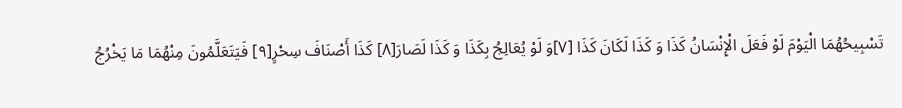تَسْبِيحُهُمَا الْيَوْمَ لَوْ فَعَلَ الْإِنْسَانُ كَذَا وَ كَذَا لَكَانَ كَذَا [٧]وَ لَوْ يُعَالِجُ بِكَذَا وَ كَذَا لَصَارَ[٨] كَذَا أَصْنَافَ سِحْرٍ[٩] فَيَتَعَلَّمُونَ مِنْهُمَا مَا يَخْرُجُ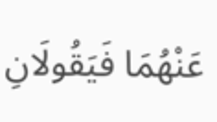عَنْهُمَا فَيَقُولَانِ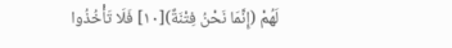لَهُمْ (إِنَّمَا نَحْنُ فِتْنَةٌ)[١٠] فَلَا تَأْخُذُوا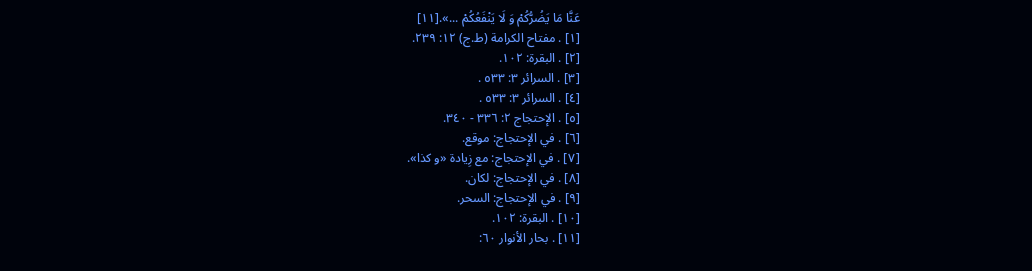عَنَّا مَا يَضُرُّكُمْ وَ لَا يَنْفَعُكُمْ ...».[١١]
[١] . مفتاح الكرامة (ط.ج) ١٢: ٢٣٩.
[٢] . البقرة: ١٠٢.
[٣] . السرائر ٣: ٥٣٣ .
[٤] . السرائر ٣: ٥٣٣ .
[٥] . الإحتجاج ٢: ٣٣٦ - ٣٤٠.
[٦] . في الإحتجاج: موقع.
[٧] . في الإحتجاج: مع زِیادة «و کذا».
[٨] . في الإحتجاج: لکان.
[٩] . في الإحتجاج: السحر.
[١٠] . البقرة: ١٠٢.
[١١] . بحار الأنوار ٦٠: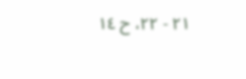٢١ - ٢٢، ح ١٤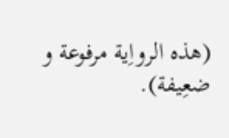(هذه الرواِیة مرفوعة و ضعِیفة).